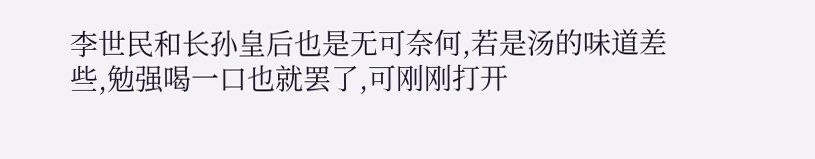李世民和长孙皇后也是无可奈何,若是汤的味道差些,勉强喝一口也就罢了,可刚刚打开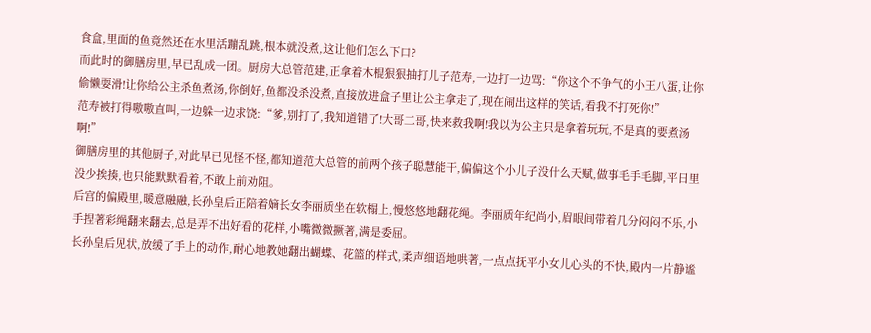食盒,里面的鱼竟然还在水里活蹦乱跳,根本就没煮,这让他们怎么下口?
而此时的御膳房里,早已乱成一团。厨房大总管范建,正拿着木棍狠狠抽打儿子范寿,一边打一边骂:“你这个不争气的小王八蛋,让你偷懒耍滑!让你给公主杀鱼煮汤,你倒好,鱼都没杀没煮,直接放进盒子里让公主拿走了,现在闹出这样的笑话,看我不打死你!”
范寿被打得嗷嗷直叫,一边躲一边求饶:“爹,别打了,我知道错了!大哥二哥,快来救我啊!我以为公主只是拿着玩玩,不是真的要煮汤啊!”
御膳房里的其他厨子,对此早已见怪不怪,都知道范大总管的前两个孩子聪慧能干,偏偏这个小儿子没什么天赋,做事毛手毛脚,平日里没少挨揍,也只能默默看着,不敢上前劝阻。
后宫的偏殿里,暖意融融,长孙皇后正陪着嫡长女李丽质坐在软榻上,慢悠悠地翻花绳。李丽质年纪尚小,眉眼间带着几分闷闷不乐,小手捏著彩绳翻来翻去,总是弄不出好看的花样,小嘴微微撅著,满是委屈。
长孙皇后见状,放缓了手上的动作,耐心地教她翻出蝴蝶、花篮的样式,柔声细语地哄著,一点点抚平小女儿心头的不快,殿内一片静谧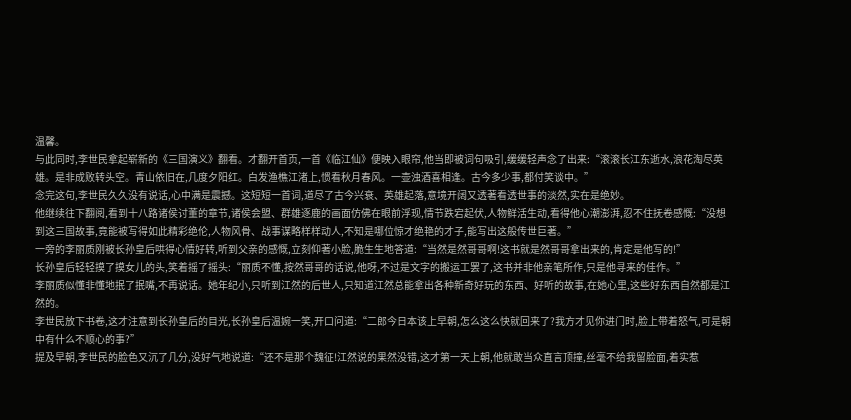温馨。
与此同时,李世民拿起崭新的《三国演义》翻看。才翻开首页,一首《临江仙》便映入眼帘,他当即被词句吸引,缓缓轻声念了出来:“滚滚长江东逝水,浪花淘尽英雄。是非成败转头空。青山依旧在,几度夕阳红。白发渔樵江渚上,惯看秋月春风。一壶浊酒喜相逢。古今多少事,都付笑谈中。”
念完这句,李世民久久没有说话,心中满是震撼。这短短一首词,道尽了古今兴衰、英雄起落,意境开阔又透著看透世事的淡然,实在是绝妙。
他继续往下翻阅,看到十八路诸侯讨董的章节,诸侯会盟、群雄逐鹿的画面仿佛在眼前浮现,情节跌宕起伏,人物鲜活生动,看得他心潮澎湃,忍不住抚卷感慨:“没想到这三国故事,竟能被写得如此精彩绝伦,人物风骨、战事谋略样样动人,不知是哪位惊才绝艳的才子,能写出这般传世巨著。”
一旁的李丽质刚被长孙皇后哄得心情好转,听到父亲的感慨,立刻仰著小脸,脆生生地答道:“当然是然哥哥啊!这书就是然哥哥拿出来的,肯定是他写的!”
长孙皇后轻轻摸了摸女儿的头,笑着摇了摇头:“丽质不懂,按然哥哥的话说,他呀,不过是文字的搬运工罢了,这书并非他亲笔所作,只是他寻来的佳作。”
李丽质似懂非懂地抿了抿嘴,不再说话。她年纪小,只听到江然的后世人,只知道江然总能拿出各种新奇好玩的东西、好听的故事,在她心里,这些好东西自然都是江然的。
李世民放下书卷,这才注意到长孙皇后的目光,长孙皇后温婉一笑,开口问道:“二郎今日本该上早朝,怎么这么快就回来了?我方才见你进门时,脸上带着怒气,可是朝中有什么不顺心的事?”
提及早朝,李世民的脸色又沉了几分,没好气地说道:“还不是那个魏征!江然说的果然没错,这才第一天上朝,他就敢当众直言顶撞,丝毫不给我留脸面,着实惹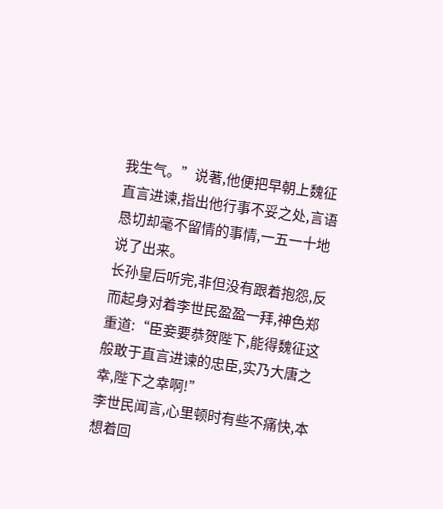我生气。”说著,他便把早朝上魏征直言进谏,指出他行事不妥之处,言语恳切却毫不留情的事情,一五一十地说了出来。
长孙皇后听完,非但没有跟着抱怨,反而起身对着李世民盈盈一拜,神色郑重道:“臣妾要恭贺陛下,能得魏征这般敢于直言进谏的忠臣,实乃大唐之幸,陛下之幸啊!”
李世民闻言,心里顿时有些不痛快,本想着回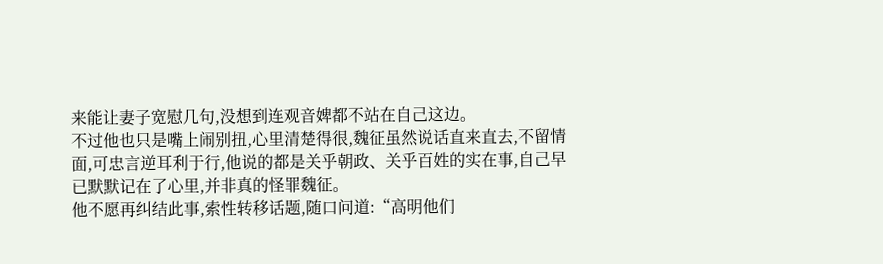来能让妻子宽慰几句,没想到连观音婢都不站在自己这边。
不过他也只是嘴上闹别扭,心里清楚得很,魏征虽然说话直来直去,不留情面,可忠言逆耳利于行,他说的都是关乎朝政、关乎百姓的实在事,自己早已默默记在了心里,并非真的怪罪魏征。
他不愿再纠结此事,索性转移话题,随口问道:“高明他们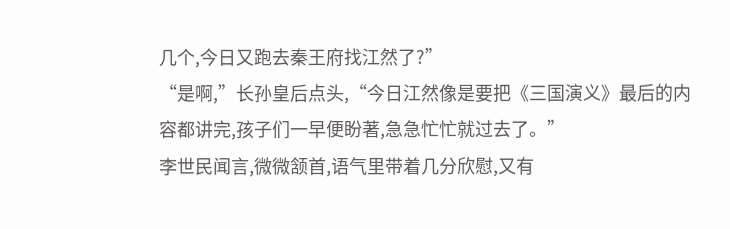几个,今日又跑去秦王府找江然了?”
“是啊,”长孙皇后点头,“今日江然像是要把《三国演义》最后的内容都讲完,孩子们一早便盼著,急急忙忙就过去了。”
李世民闻言,微微颔首,语气里带着几分欣慰,又有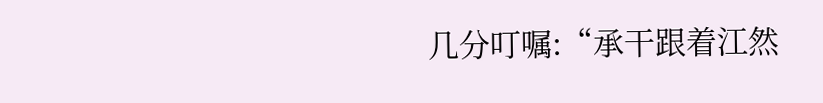几分叮嘱:“承干跟着江然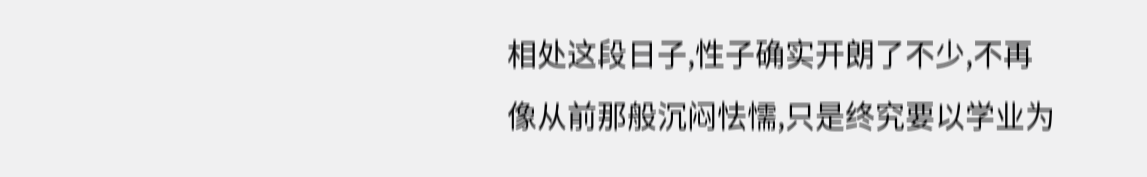相处这段日子,性子确实开朗了不少,不再像从前那般沉闷怯懦,只是终究要以学业为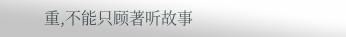重,不能只顾著听故事